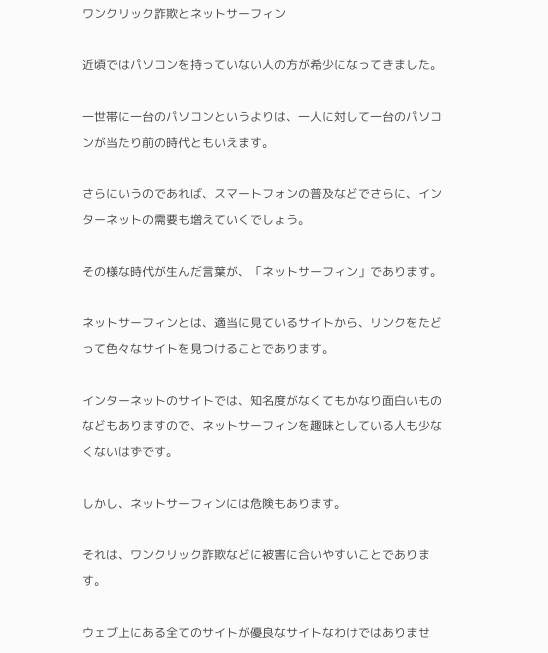ワンクリック詐欺とネットサーフィン

近頃ではパソコンを持っていない人の方が希少になってきました。

一世帯に一台のパソコンというよりは、一人に対して一台のパソコンが当たり前の時代ともいえます。

さらにいうのであれば、スマートフォンの普及などでさらに、インターネットの需要も増えていくでしょう。

その様な時代が生んだ言葉が、「ネットサーフィン」であります。

ネットサーフィンとは、適当に見ているサイトから、リンクをたどって色々なサイトを見つけることであります。

インターネットのサイトでは、知名度がなくてもかなり面白いものなどもありますので、ネットサーフィンを趣味としている人も少なくないはずです。

しかし、ネットサーフィンには危険もあります。

それは、ワンクリック詐欺などに被害に合いやすいことであります。

ウェブ上にある全てのサイトが優良なサイトなわけではありませ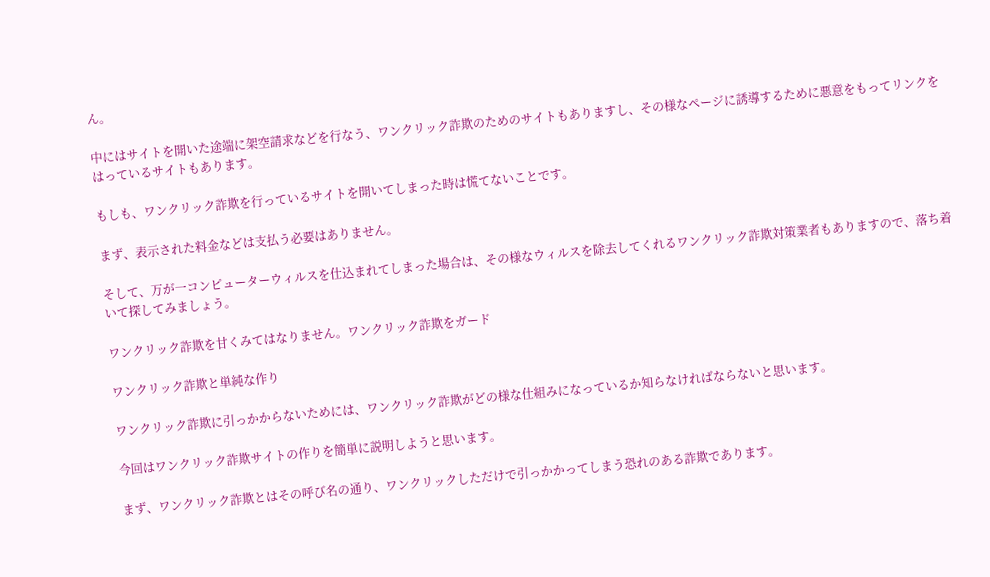ん。

中にはサイトを開いた途端に架空請求などを行なう、ワンクリック詐欺のためのサイトもありますし、その様なページに誘導するために悪意をもってリンクをはっているサイトもあります。

もしも、ワンクリック詐欺を行っているサイトを開いてしまった時は慌てないことです。

まず、表示された料金などは支払う必要はありません。

そして、万が一コンピューターウィルスを仕込まれてしまった場合は、その様なウィルスを除去してくれるワンクリック詐欺対策業者もありますので、落ち着いて探してみましょう。

ワンクリック詐欺を甘くみてはなりません。ワンクリック詐欺をガード

ワンクリック詐欺と単純な作り

ワンクリック詐欺に引っかからないためには、ワンクリック詐欺がどの様な仕組みになっているか知らなければならないと思います。

今回はワンクリック詐欺サイトの作りを簡単に説明しようと思います。

まず、ワンクリック詐欺とはその呼び名の通り、ワンクリックしただけで引っかかってしまう恐れのある詐欺であります。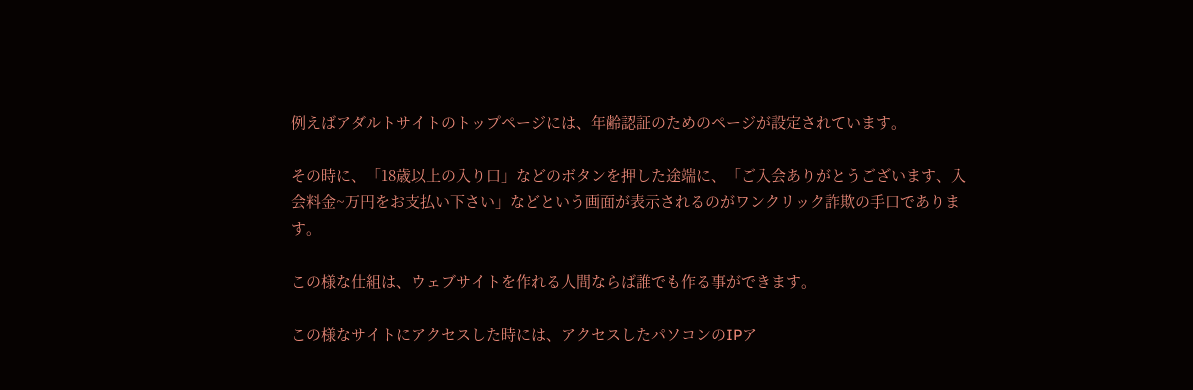例えばアダルトサイトのトップページには、年齢認証のためのページが設定されています。

その時に、「18歳以上の入り口」などのボタンを押した途端に、「ご入会ありがとうございます、入会料金~万円をお支払い下さい」などという画面が表示されるのがワンクリック詐欺の手口であります。

この様な仕組は、ウェブサイトを作れる人間ならば誰でも作る事ができます。

この様なサイトにアクセスした時には、アクセスしたパソコンのIPア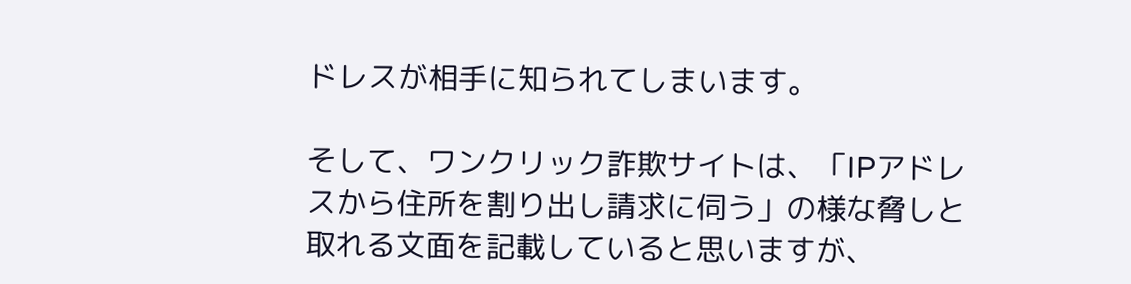ドレスが相手に知られてしまいます。

そして、ワンクリック詐欺サイトは、「IPアドレスから住所を割り出し請求に伺う」の様な脅しと取れる文面を記載していると思いますが、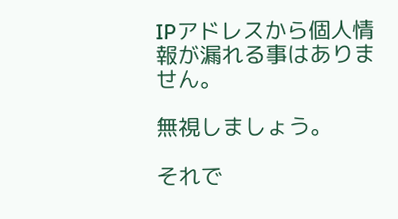IPアドレスから個人情報が漏れる事はありません。

無視しましょう。

それで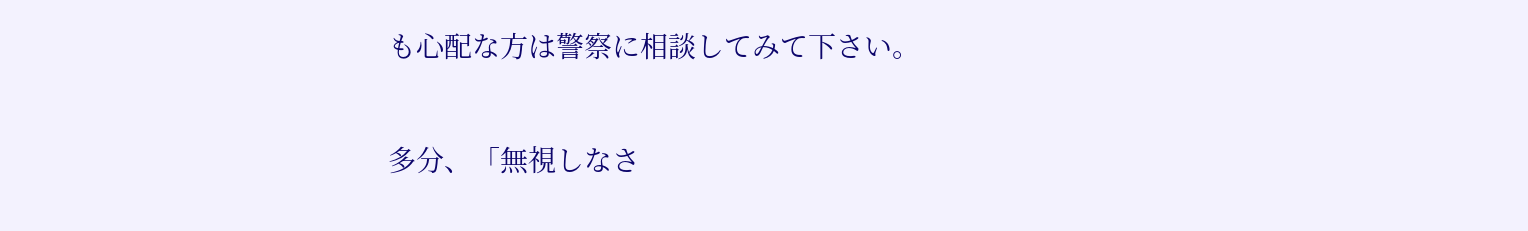も心配な方は警察に相談してみて下さい。

多分、「無視しなさ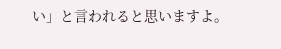い」と言われると思いますよ。